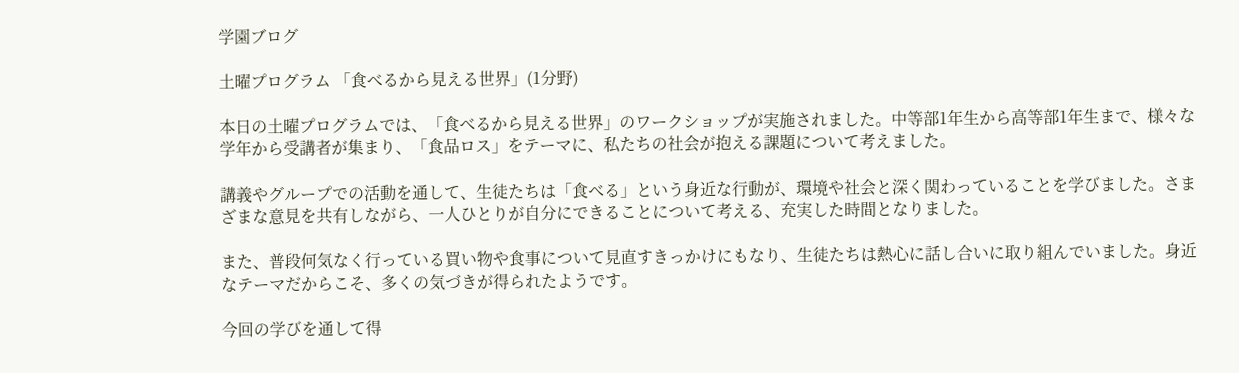学園ブログ

土曜プログラム 「食べるから見える世界」(1分野)

本日の土曜プログラムでは、「食べるから見える世界」のワークショップが実施されました。中等部1年生から高等部1年生まで、様々な学年から受講者が集まり、「食品ロス」をテーマに、私たちの社会が抱える課題について考えました。

講義やグループでの活動を通して、生徒たちは「食べる」という身近な行動が、環境や社会と深く関わっていることを学びました。さまざまな意見を共有しながら、一人ひとりが自分にできることについて考える、充実した時間となりました。

また、普段何気なく行っている買い物や食事について見直すきっかけにもなり、生徒たちは熱心に話し合いに取り組んでいました。身近なテーマだからこそ、多くの気づきが得られたようです。

今回の学びを通して得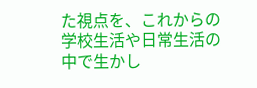た視点を、これからの学校生活や日常生活の中で生かし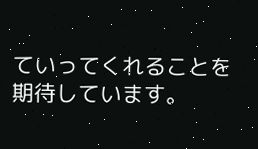ていってくれることを期待しています。